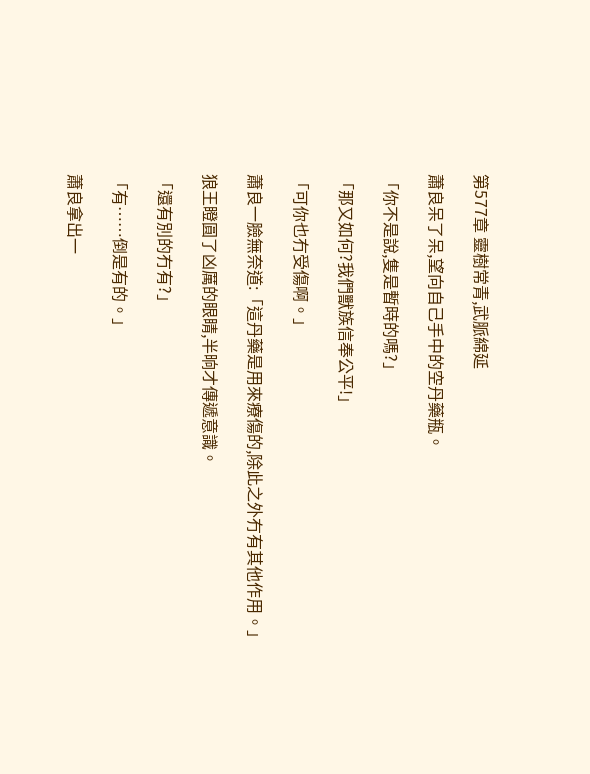第577章 靈樹常青,武脈綿延

蕭良呆了呆,望向自己手中的空丹藥瓶。

「你不是說,隻是暫時的嗎?」

「那又如何?我們獸族信奉公平!」

「可你也冇受傷啊。」

蕭良一臉無奈道:「這丹藥是用來療傷的,除此之外冇有其他作用。」

狼王瞪圓了凶厲的眼睛,半晌才傳遞意識。

「還有別的冇有?」

「有……倒是有的。」

蕭良拿出一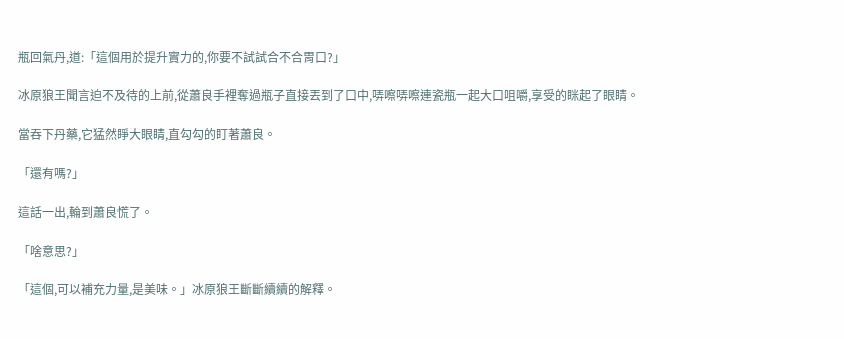瓶回氣丹,道:「這個用於提升實力的,你要不試試合不合胃口?」

冰原狼王聞言迫不及待的上前,從蕭良手裡奪過瓶子直接丟到了口中,哢嚓哢嚓連瓷瓶一起大口咀嚼,享受的眯起了眼睛。

當吞下丹藥,它猛然睜大眼睛,直勾勾的盯著蕭良。

「還有嗎?」

這話一出,輪到蕭良慌了。

「啥意思?」

「這個,可以補充力量,是美味。」冰原狼王斷斷續續的解釋。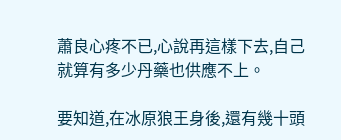蕭良心疼不已,心說再這樣下去,自己就算有多少丹藥也供應不上。

要知道,在冰原狼王身後,還有幾十頭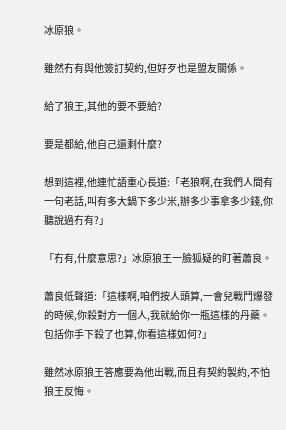冰原狼。

雖然冇有與他簽訂契約,但好歹也是盟友關係。

給了狼王,其他的要不要給?

要是都給,他自己還剩什麼?

想到這裡,他連忙語重心長道:「老狼啊,在我們人間有一句老話,叫有多大鍋下多少米,辦多少事拿多少錢,你聽說過冇有?」

「冇有,什麼意思?」冰原狼王一臉狐疑的盯著蕭良。

蕭良低聲道:「這樣啊,咱們按人頭算,一會兒戰鬥爆發的時候,你殺對方一個人,我就給你一瓶這樣的丹藥。包括你手下殺了也算,你看這樣如何?」

雖然冰原狼王答應要為他出戰,而且有契約製約,不怕狼王反悔。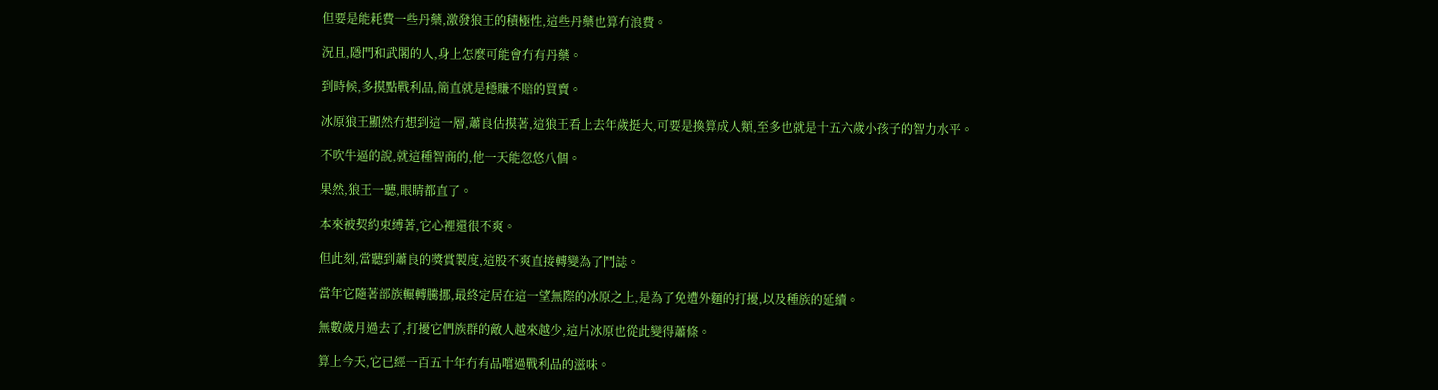但要是能耗費一些丹藥,激發狼王的積極性,這些丹藥也算冇浪費。

況且,隱門和武閣的人,身上怎麼可能會冇有丹藥。

到時候,多摸點戰利品,簡直就是穩賺不賠的買賣。

冰原狼王顯然冇想到這一層,蕭良估摸著,這狼王看上去年歲挺大,可要是換算成人類,至多也就是十五六歲小孩子的智力水平。

不吹牛逼的說,就這種智商的,他一天能忽悠八個。

果然,狼王一聽,眼睛都直了。

本來被契約束縛著,它心裡還很不爽。

但此刻,當聽到蕭良的獎賞製度,這股不爽直接轉變為了鬥誌。

當年它隨著部族輾轉騰挪,最終定居在這一望無際的冰原之上,是為了免遭外麵的打擾,以及種族的延續。

無數歲月過去了,打擾它們族群的敵人越來越少,這片冰原也從此變得蕭條。

算上今天,它已經一百五十年冇有品嚐過戰利品的滋味。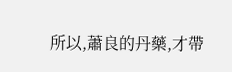所以,蕭良的丹藥,才帶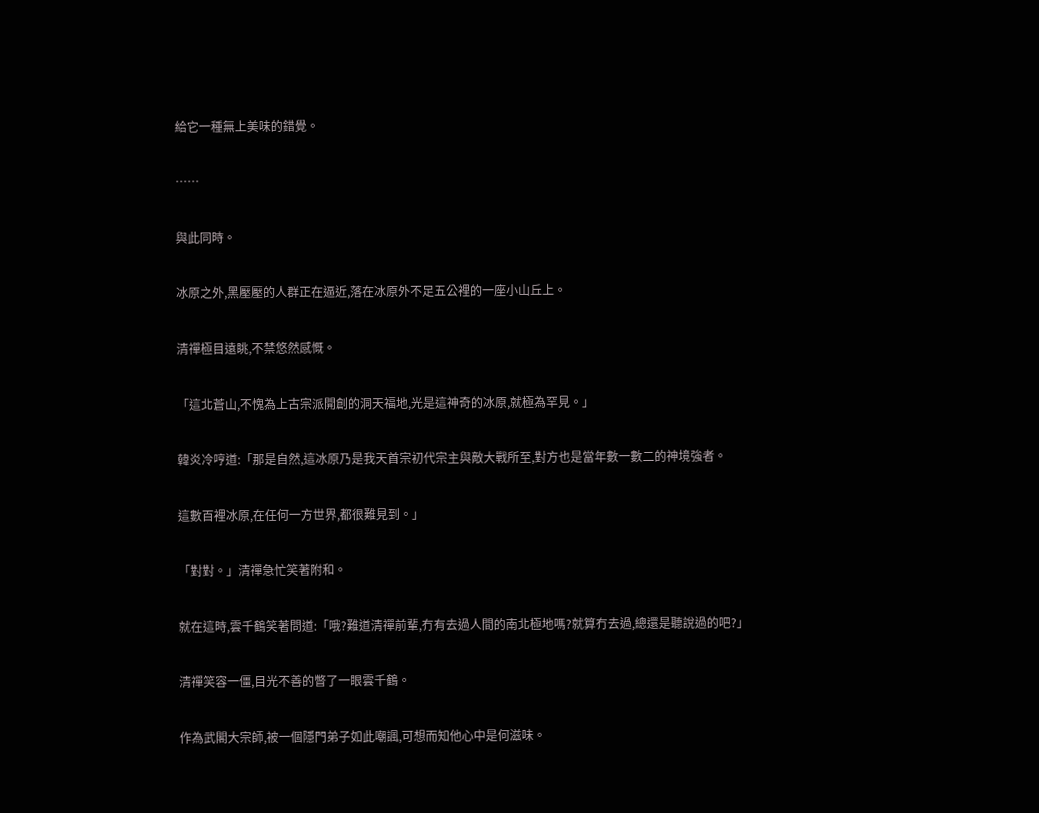給它一種無上美味的錯覺。

……

與此同時。

冰原之外,黑壓壓的人群正在逼近,落在冰原外不足五公裡的一座小山丘上。

清禪極目遠眺,不禁悠然感慨。

「這北蒼山,不愧為上古宗派開創的洞天福地,光是這神奇的冰原,就極為罕見。」

韓炎冷哼道:「那是自然,這冰原乃是我天首宗初代宗主與敵大戰所至,對方也是當年數一數二的神境強者。

這數百裡冰原,在任何一方世界,都很難見到。」

「對對。」清禪急忙笑著附和。

就在這時,雲千鶴笑著問道:「哦?難道清禪前輩,冇有去過人間的南北極地嗎?就算冇去過,總還是聽說過的吧?」

清禪笑容一僵,目光不善的瞥了一眼雲千鶴。

作為武閣大宗師,被一個隱門弟子如此嘲諷,可想而知他心中是何滋味。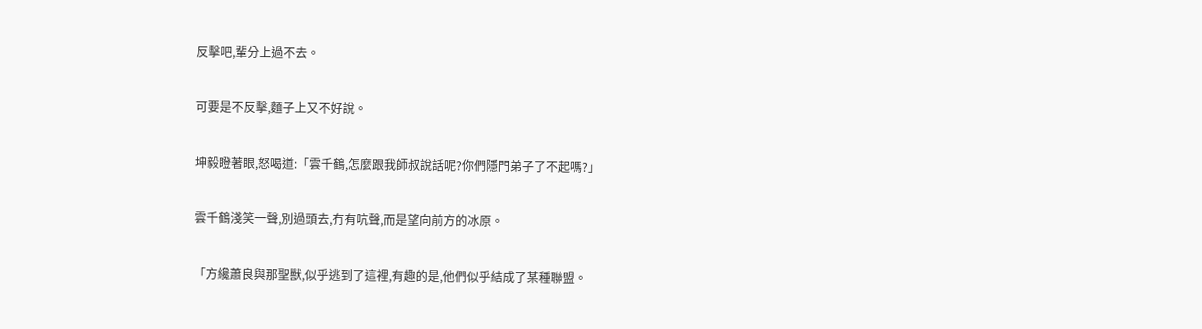反擊吧,輩分上過不去。

可要是不反擊,麵子上又不好說。

坤毅瞪著眼,怒喝道:「雲千鶴,怎麼跟我師叔說話呢?你們隱門弟子了不起嗎?」

雲千鶴淺笑一聲,別過頭去,冇有吭聲,而是望向前方的冰原。

「方纔蕭良與那聖獸,似乎逃到了這裡,有趣的是,他們似乎結成了某種聯盟。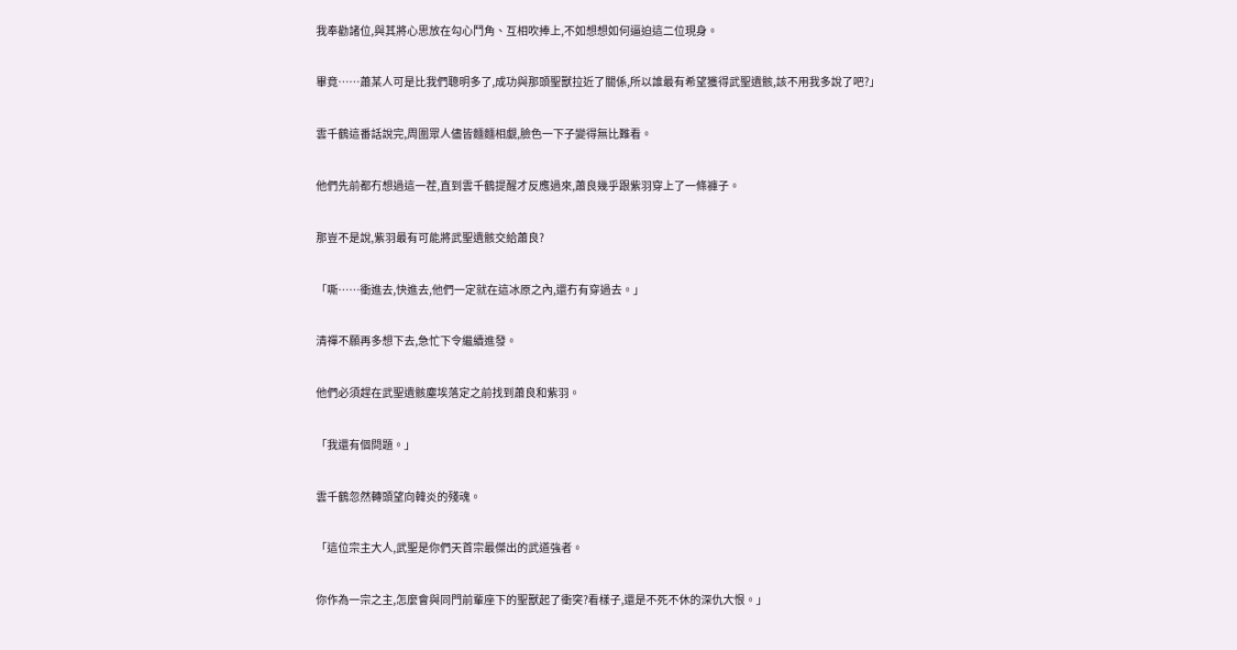我奉勸諸位,與其將心思放在勾心鬥角、互相吹捧上,不如想想如何逼迫這二位現身。

畢竟……蕭某人可是比我們聰明多了,成功與那頭聖獸拉近了關係,所以誰最有希望獲得武聖遺骸,該不用我多說了吧?」

雲千鶴這番話說完,周圍眾人儘皆麵麵相覷,臉色一下子變得無比難看。

他們先前都冇想過這一茬,直到雲千鶴提醒才反應過來,蕭良幾乎跟紫羽穿上了一條褲子。

那豈不是說,紫羽最有可能將武聖遺骸交給蕭良?

「嘶……衝進去,快進去,他們一定就在這冰原之內,還冇有穿過去。」

清禪不願再多想下去,急忙下令繼續進發。

他們必須趕在武聖遺骸塵埃落定之前找到蕭良和紫羽。

「我還有個問題。」

雲千鶴忽然轉頭望向韓炎的殘魂。

「這位宗主大人,武聖是你們天首宗最傑出的武道強者。

你作為一宗之主,怎麼會與同門前輩座下的聖獸起了衝突?看樣子,還是不死不休的深仇大恨。」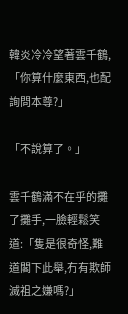韓炎冷冷望著雲千鶴,「你算什麼東西,也配詢問本尊?」

「不說算了。」

雲千鶴滿不在乎的攤了攤手,一臉輕鬆笑道:「隻是很奇怪,難道閣下此舉,冇有欺師滅祖之嫌嗎?」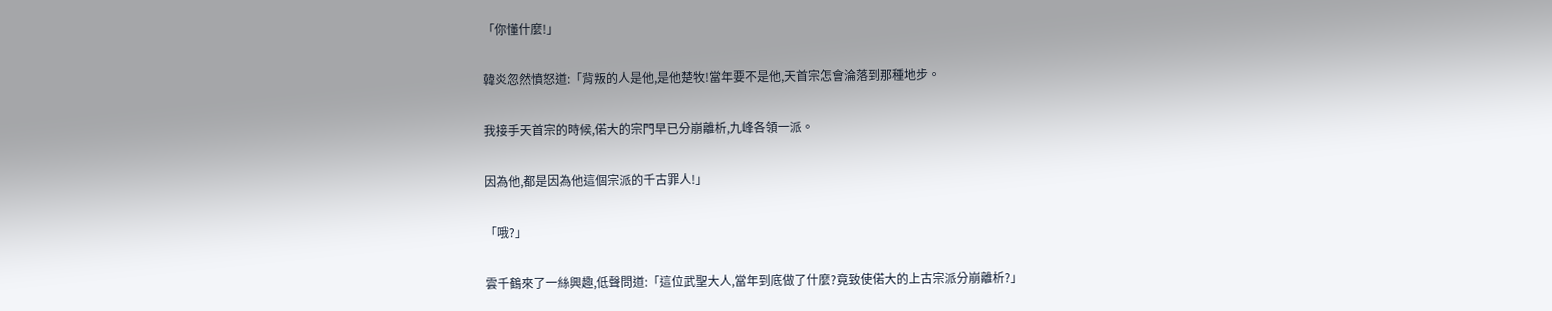「你懂什麼!」

韓炎忽然憤怒道:「背叛的人是他,是他楚牧!當年要不是他,天首宗怎會淪落到那種地步。

我接手天首宗的時候,偌大的宗門早已分崩離析,九峰各領一派。

因為他,都是因為他這個宗派的千古罪人!」

「哦?」

雲千鶴來了一絲興趣,低聲問道:「這位武聖大人,當年到底做了什麼?竟致使偌大的上古宗派分崩離析?」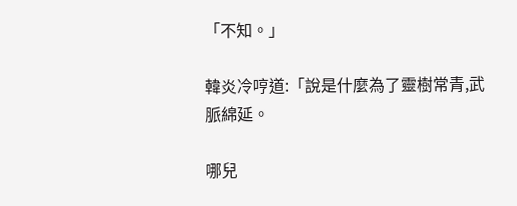「不知。」

韓炎冷哼道:「說是什麼為了靈樹常青,武脈綿延。

哪兒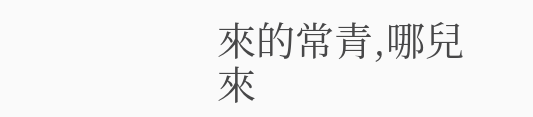來的常青,哪兒來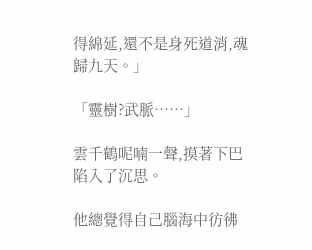得綿延,還不是身死道消,魂歸九天。」

「靈樹?武脈……」

雲千鶴呢喃一聲,摸著下巴陷入了沉思。

他總覺得自己腦海中彷彿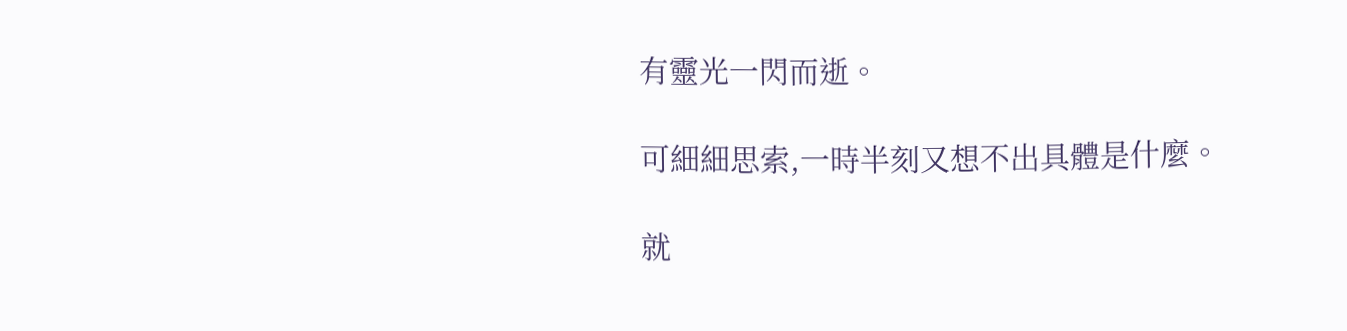有靈光一閃而逝。

可細細思索,一時半刻又想不出具體是什麼。

就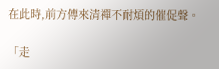在此時,前方傳來清禪不耐煩的催促聲。

「走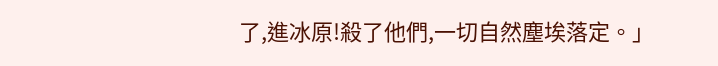了,進冰原!殺了他們,一切自然塵埃落定。」